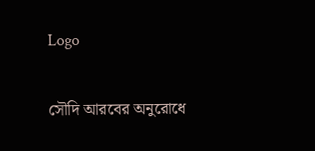Logo

সৌদি আরবের অনুরোধে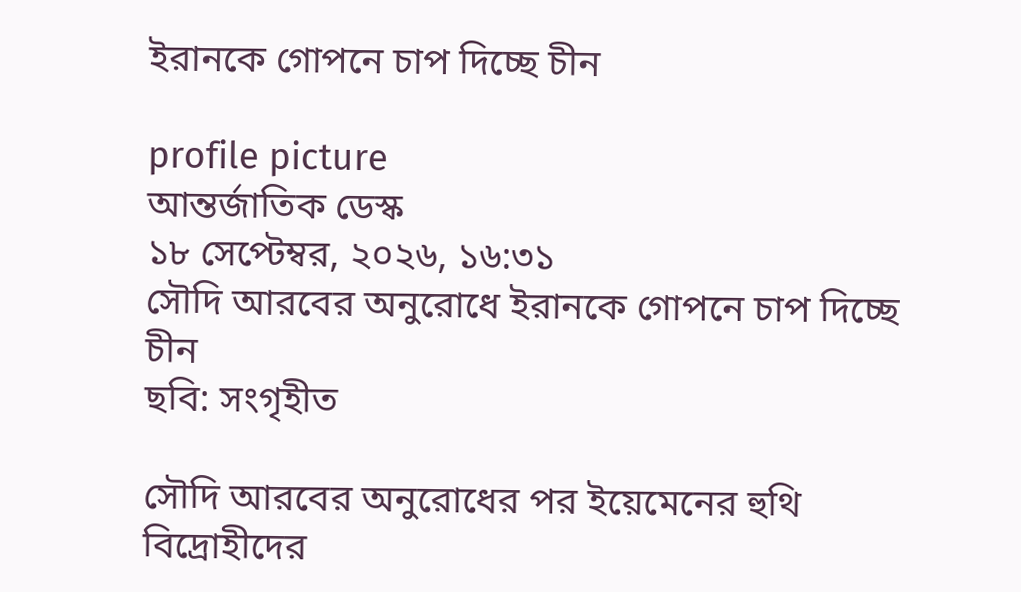ইরানকে গোপনে চাপ দিচ্ছে চীন

profile picture
আন্তর্জাতিক ডেস্ক
১৮ সেপ্টেম্বর, ২০২৬, ১৬:৩১
সৌদি আরবের অনুরোধে ইরানকে গোপনে চাপ দিচ্ছে চীন
ছবি: সংগৃহীত

সৌদি আরবের অনুরোধের পর ইয়েমেনের হুথি বিদ্রোহীদের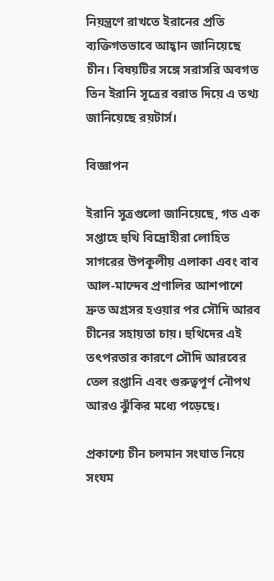নিয়ন্ত্রণে রাখতে ইরানের প্রতি ব্যক্তিগতভাবে আহ্বান জানিয়েছে চীন। বিষয়টির সঙ্গে সরাসরি অবগত তিন ইরানি সূত্রের বরাত দিয়ে এ তথ্য জানিয়েছে রয়টার্স।

বিজ্ঞাপন

ইরানি সূত্রগুলো জানিয়েছে, গত এক সপ্তাহে হুথি বিদ্রোহীরা লোহিত সাগরের উপকূলীয় এলাকা এবং বাব আল-মান্দেব প্রণালির আশপাশে দ্রুত অগ্রসর হওয়ার পর সৌদি আরব চীনের সহায়তা চায়। হুথিদের এই তৎপরতার কারণে সৌদি আরবের তেল রপ্তানি এবং গুরুত্বপূর্ণ নৌপথ আরও ঝুঁকির মধ্যে পড়েছে।

প্রকাশ্যে চীন চলমান সংঘাত নিয়ে সংযম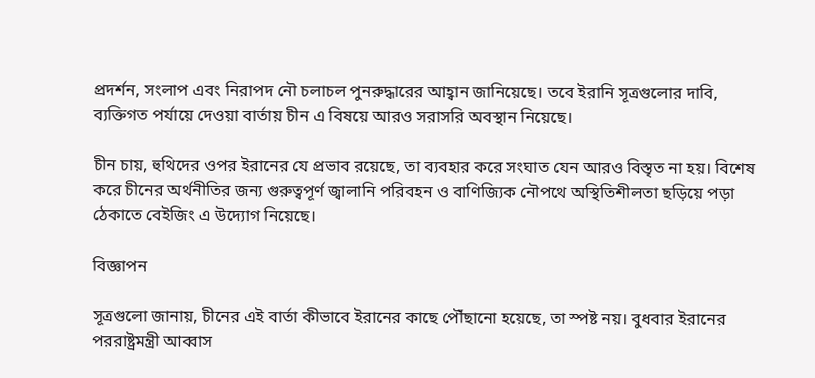প্রদর্শন, সংলাপ এবং নিরাপদ নৌ চলাচল পুনরুদ্ধারের আহ্বান জানিয়েছে। তবে ইরানি সূত্রগুলোর দাবি, ব্যক্তিগত পর্যায়ে দেওয়া বার্তায় চীন এ বিষয়ে আরও সরাসরি অবস্থান নিয়েছে।

চীন চায়, হুথিদের ওপর ইরানের যে প্রভাব রয়েছে, তা ব্যবহার করে সংঘাত যেন আরও বিস্তৃত না হয়। বিশেষ করে চীনের অর্থনীতির জন্য গুরুত্বপূর্ণ জ্বালানি পরিবহন ও বাণিজ্যিক নৌপথে অস্থিতিশীলতা ছড়িয়ে পড়া ঠেকাতে বেইজিং এ উদ্যোগ নিয়েছে।

বিজ্ঞাপন

সূত্রগুলো জানায়, চীনের এই বার্তা কীভাবে ইরানের কাছে পৌঁছানো হয়েছে, তা স্পষ্ট নয়। বুধবার ইরানের পররাষ্ট্রমন্ত্রী আব্বাস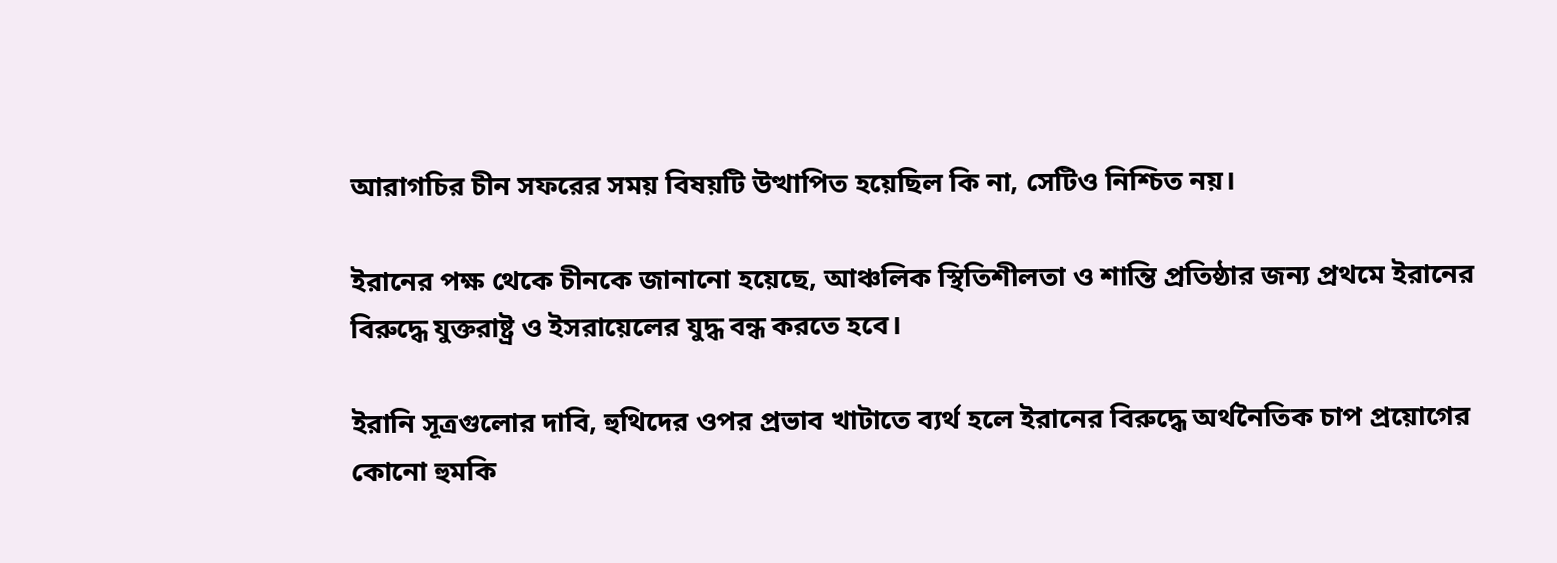আরাগচির চীন সফরের সময় বিষয়টি উত্থাপিত হয়েছিল কি না, সেটিও নিশ্চিত নয়।

ইরানের পক্ষ থেকে চীনকে জানানো হয়েছে, আঞ্চলিক স্থিতিশীলতা ও শান্তি প্রতিষ্ঠার জন্য প্রথমে ইরানের বিরুদ্ধে যুক্তরাষ্ট্র ও ইসরায়েলের যুদ্ধ বন্ধ করতে হবে।

ইরানি সূত্রগুলোর দাবি, হুথিদের ওপর প্রভাব খাটাতে ব্যর্থ হলে ইরানের বিরুদ্ধে অর্থনৈতিক চাপ প্রয়োগের কোনো হুমকি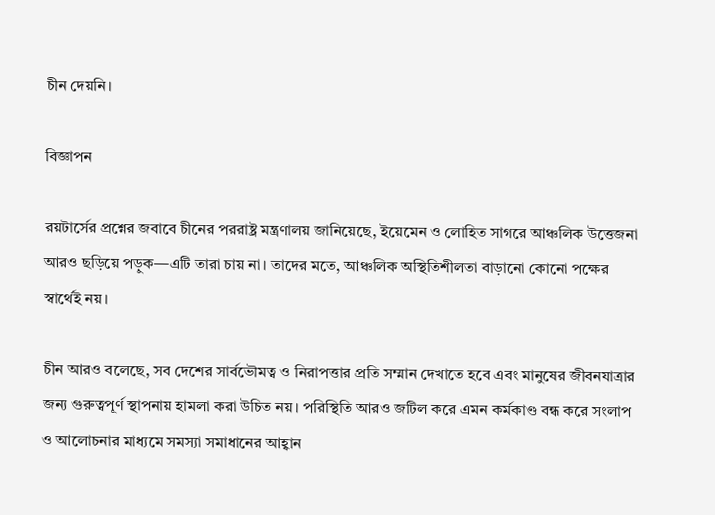চীন দেয়নি।

বিজ্ঞাপন

রয়টার্সের প্রশ্নের জবাবে চীনের পররাষ্ট্র মন্ত্রণালয় জানিয়েছে, ইয়েমেন ও লোহিত সাগরে আঞ্চলিক উত্তেজনা আরও ছড়িয়ে পড়ুক—এটি তারা চায় না। তাদের মতে, আঞ্চলিক অস্থিতিশীলতা বাড়ানো কোনো পক্ষের স্বার্থেই নয়।

চীন আরও বলেছে, সব দেশের সার্বভৌমত্ব ও নিরাপত্তার প্রতি সম্মান দেখাতে হবে এবং মানুষের জীবনযাত্রার জন্য গুরুত্বপূর্ণ স্থাপনায় হামলা করা উচিত নয়। পরিস্থিতি আরও জটিল করে এমন কর্মকাণ্ড বন্ধ করে সংলাপ ও আলোচনার মাধ্যমে সমস্যা সমাধানের আহ্বান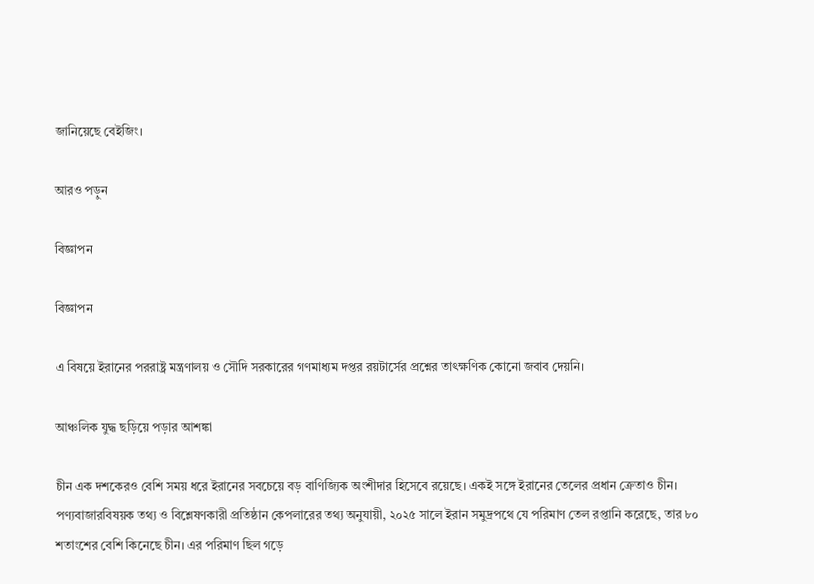জানিয়েছে বেইজিং।

আরও পড়ুন

বিজ্ঞাপন

বিজ্ঞাপন

এ বিষয়ে ইরানের পররাষ্ট্র মন্ত্রণালয় ও সৌদি সরকারের গণমাধ্যম দপ্তর রয়টার্সের প্রশ্নের তাৎক্ষণিক কোনো জবাব দেয়নি।

আঞ্চলিক যুদ্ধ ছড়িয়ে পড়ার আশঙ্কা

চীন এক দশকেরও বেশি সময় ধরে ইরানের সবচেয়ে বড় বাণিজ্যিক অংশীদার হিসেবে রয়েছে। একই সঙ্গে ইরানের তেলের প্রধান ক্রেতাও চীন। পণ্যবাজারবিষয়ক তথ্য ও বিশ্লেষণকারী প্রতিষ্ঠান কেপলারের তথ্য অনুযায়ী, ২০২৫ সালে ইরান সমুদ্রপথে যে পরিমাণ তেল রপ্তানি করেছে, তার ৮০ শতাংশের বেশি কিনেছে চীন। এর পরিমাণ ছিল গড়ে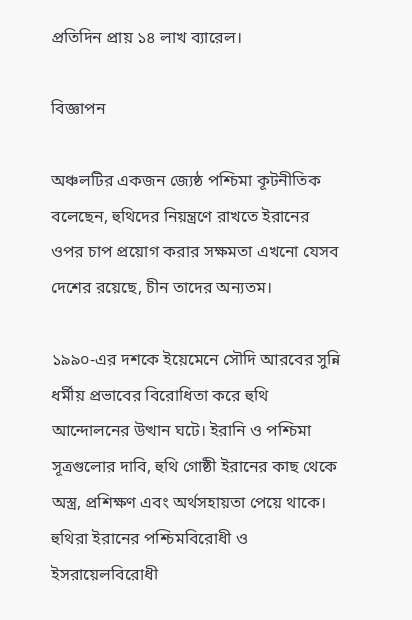প্রতিদিন প্রায় ১৪ লাখ ব্যারেল।

বিজ্ঞাপন

অঞ্চলটির একজন জ্যেষ্ঠ পশ্চিমা কূটনীতিক বলেছেন, হুথিদের নিয়ন্ত্রণে রাখতে ইরানের ওপর চাপ প্রয়োগ করার সক্ষমতা এখনো যেসব দেশের রয়েছে, চীন তাদের অন্যতম।

১৯৯০-এর দশকে ইয়েমেনে সৌদি আরবের সুন্নি ধর্মীয় প্রভাবের বিরোধিতা করে হুথি আন্দোলনের উত্থান ঘটে। ইরানি ও পশ্চিমা সূত্রগুলোর দাবি, হুথি গোষ্ঠী ইরানের কাছ থেকে অস্ত্র, প্রশিক্ষণ এবং অর্থসহায়তা পেয়ে থাকে। হুথিরা ইরানের পশ্চিমবিরোধী ও ইসরায়েলবিরোধী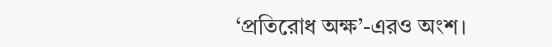‘প্রতিরোধ অক্ষ’-এরও অংশ।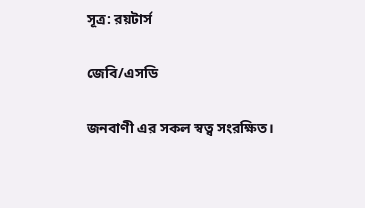সূত্র: রয়টার্স

জেবি/এসডি

জনবাণী এর সকল স্বত্ব সংরক্ষিত।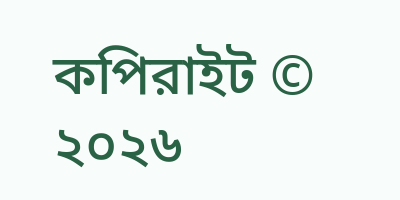কপিরাইট © ২০২৬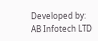Developed by: AB Infotech LTD